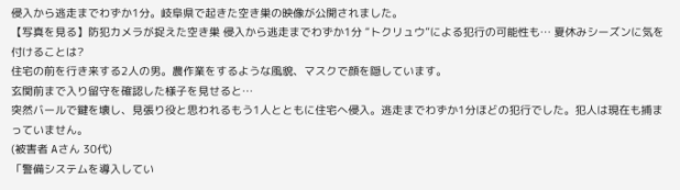侵入から逃走までわずか1分。岐阜県で起きた空き巣の映像が公開されました。
【写真を見る】防犯カメラが捉えた空き巣 侵入から逃走までわずか1分 “トクリュウ”による犯行の可能性も… 夏休みシーズンに気を付けることは?
住宅の前を行き来する2人の男。農作業をするような風貌、マスクで顔を隠しています。
玄関前まで入り留守を確認した様子を見せると…
突然バールで鍵を壊し、見張り役と思われるもう1人とともに住宅へ侵入。逃走までわずか1分ほどの犯行でした。犯人は現在も捕まっていません。
(被害者 Aさん 30代)
「警備システムを導入してい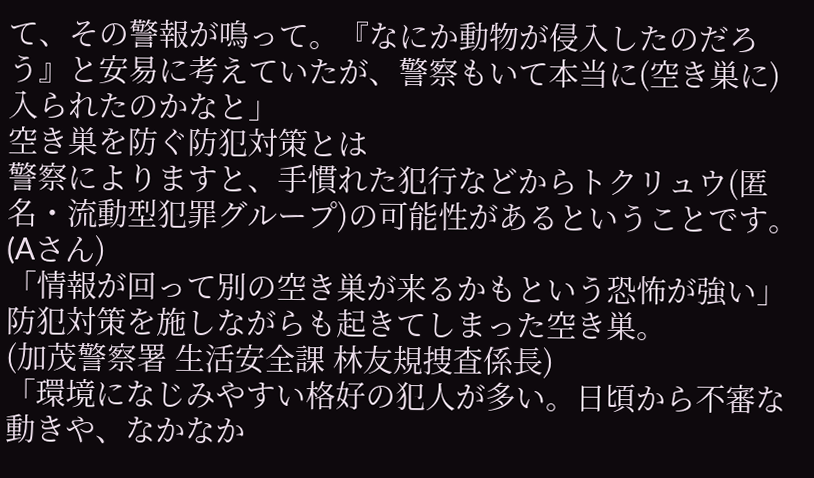て、その警報が鳴って。『なにか動物が侵入したのだろう』と安易に考えていたが、警察もいて本当に(空き巣に)入られたのかなと」
空き巣を防ぐ防犯対策とは
警察によりますと、手慣れた犯行などからトクリュウ(匿名・流動型犯罪グループ)の可能性があるということです。
(Aさん)
「情報が回って別の空き巣が来るかもという恐怖が強い」
防犯対策を施しながらも起きてしまった空き巣。
(加茂警察署 生活安全課 林友規捜査係長)
「環境になじみやすい格好の犯人が多い。日頃から不審な動きや、なかなか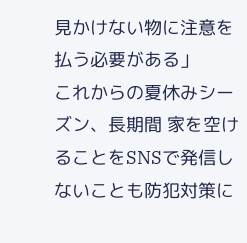見かけない物に注意を払う必要がある」
これからの夏休みシーズン、長期間 家を空けることをSNSで発信しないことも防犯対策に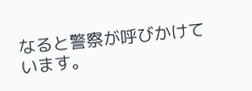なると警察が呼びかけています。